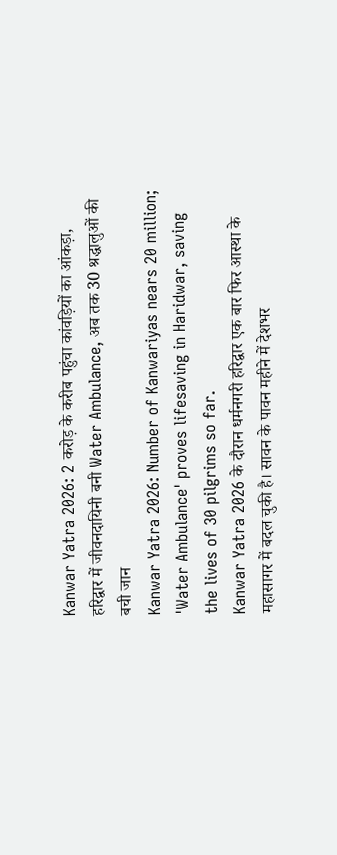Kanwar Yatra 2026: 2 करोड़ के करीब पहुंचा कांवड़ियों का आंकड़ा, हरिद्वार में जीवनदायिनी बनी Water Ambulance, अब तक 30 श्रद्धालुओं की बची जान
Kanwar Yatra 2026: Number of Kanwariyas nears 20 million; 'Water Ambulance' proves lifesaving in Haridwar, saving the lives of 30 pilgrims so far.
Kanwar Yatra 2026 के दौरान धर्मनगरी हरिद्वार एक बार फिर आस्था के महासागर में बदल चुकी है। सावन के पावन महीने में देशभर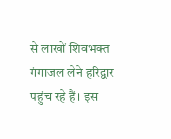से लाखों शिवभक्त गंगाजल लेने हरिद्वार पहुंच रहे हैं। इस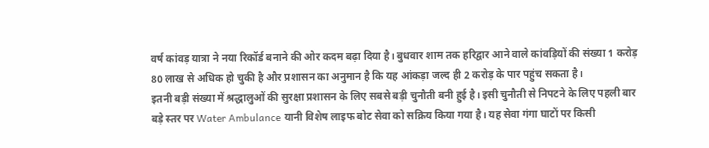वर्ष कांवड़ यात्रा ने नया रिकॉर्ड बनाने की ओर कदम बढ़ा दिया है। बुधवार शाम तक हरिद्वार आने वाले कांवड़ियों की संख्या 1 करोड़ 80 लाख से अधिक हो चुकी है और प्रशासन का अनुमान है कि यह आंकड़ा जल्द ही 2 करोड़ के पार पहुंच सकता है।
इतनी बड़ी संख्या में श्रद्धालुओं की सुरक्षा प्रशासन के लिए सबसे बड़ी चुनौती बनी हुई है। इसी चुनौती से निपटने के लिए पहली बार बड़े स्तर पर Water Ambulance यानी विशेष लाइफ बोट सेवा को सक्रिय किया गया है। यह सेवा गंगा घाटों पर किसी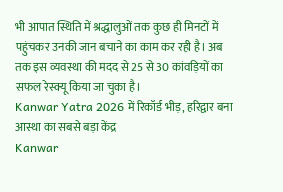भी आपात स्थिति में श्रद्धालुओं तक कुछ ही मिनटों में पहुंचकर उनकी जान बचाने का काम कर रही है। अब तक इस व्यवस्था की मदद से 25 से 30 कांवड़ियों का सफल रेस्क्यू किया जा चुका है।
Kanwar Yatra 2026 में रिकॉर्ड भीड़, हरिद्वार बना आस्था का सबसे बड़ा केंद्र
Kanwar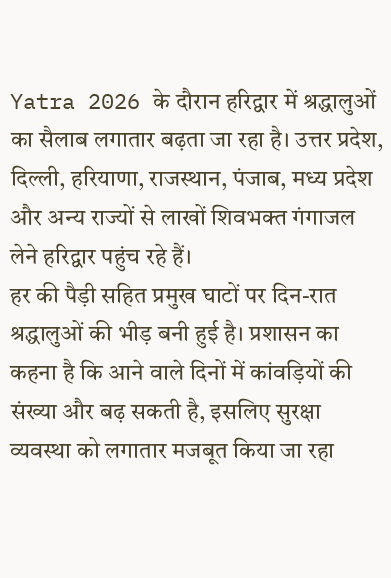Yatra 2026 के दौरान हरिद्वार में श्रद्धालुओं का सैलाब लगातार बढ़ता जा रहा है। उत्तर प्रदेश, दिल्ली, हरियाणा, राजस्थान, पंजाब, मध्य प्रदेश और अन्य राज्यों से लाखों शिवभक्त गंगाजल लेने हरिद्वार पहुंच रहे हैं।
हर की पैड़ी सहित प्रमुख घाटों पर दिन-रात श्रद्धालुओं की भीड़ बनी हुई है। प्रशासन का कहना है कि आने वाले दिनों में कांवड़ियों की संख्या और बढ़ सकती है, इसलिए सुरक्षा व्यवस्था को लगातार मजबूत किया जा रहा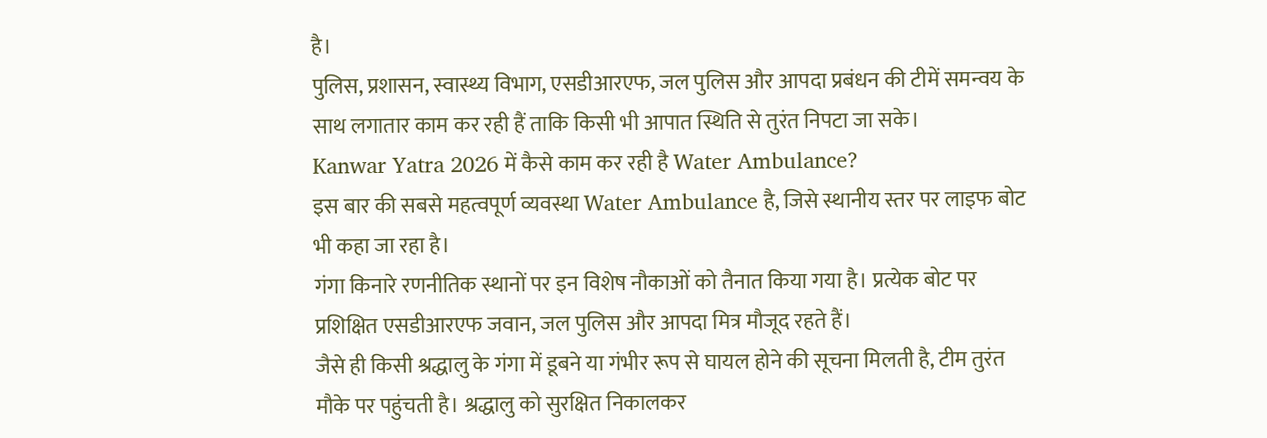है।
पुलिस, प्रशासन, स्वास्थ्य विभाग, एसडीआरएफ, जल पुलिस और आपदा प्रबंधन की टीमें समन्वय के साथ लगातार काम कर रही हैं ताकि किसी भी आपात स्थिति से तुरंत निपटा जा सके।
Kanwar Yatra 2026 में कैसे काम कर रही है Water Ambulance?
इस बार की सबसे महत्वपूर्ण व्यवस्था Water Ambulance है, जिसे स्थानीय स्तर पर लाइफ बोट भी कहा जा रहा है।
गंगा किनारे रणनीतिक स्थानों पर इन विशेष नौकाओं को तैनात किया गया है। प्रत्येक बोट पर प्रशिक्षित एसडीआरएफ जवान, जल पुलिस और आपदा मित्र मौजूद रहते हैं।
जैसे ही किसी श्रद्धालु के गंगा में डूबने या गंभीर रूप से घायल होने की सूचना मिलती है, टीम तुरंत मौके पर पहुंचती है। श्रद्धालु को सुरक्षित निकालकर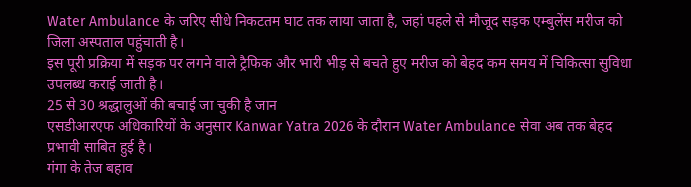Water Ambulance के जरिए सीधे निकटतम घाट तक लाया जाता है, जहां पहले से मौजूद सड़क एम्बुलेंस मरीज को जिला अस्पताल पहुंचाती है।
इस पूरी प्रक्रिया में सड़क पर लगने वाले ट्रैफिक और भारी भीड़ से बचते हुए मरीज को बेहद कम समय में चिकित्सा सुविधा उपलब्ध कराई जाती है।
25 से 30 श्रद्धालुओं की बचाई जा चुकी है जान
एसडीआरएफ अधिकारियों के अनुसार Kanwar Yatra 2026 के दौरान Water Ambulance सेवा अब तक बेहद प्रभावी साबित हुई है।
गंगा के तेज बहाव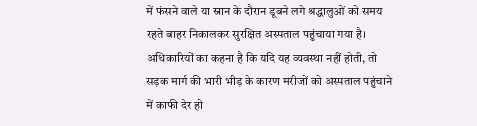में फंसने वाले या स्नान के दौरान डूबने लगे श्रद्धालुओं को समय रहते बाहर निकालकर सुरक्षित अस्पताल पहुंचाया गया है।
अधिकारियों का कहना है कि यदि यह व्यवस्था नहीं होती, तो सड़क मार्ग की भारी भीड़ के कारण मरीजों को अस्पताल पहुंचाने में काफी देर हो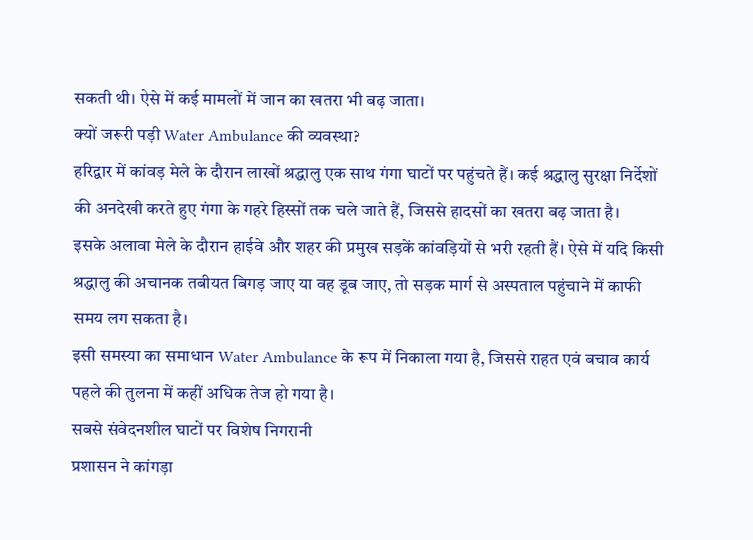सकती थी। ऐसे में कई मामलों में जान का खतरा भी बढ़ जाता।
क्यों जरूरी पड़ी Water Ambulance की व्यवस्था?
हरिद्वार में कांवड़ मेले के दौरान लाखों श्रद्धालु एक साथ गंगा घाटों पर पहुंचते हैं। कई श्रद्धालु सुरक्षा निर्देशों की अनदेखी करते हुए गंगा के गहरे हिस्सों तक चले जाते हैं, जिससे हादसों का खतरा बढ़ जाता है।
इसके अलावा मेले के दौरान हाईवे और शहर की प्रमुख सड़कें कांवड़ियों से भरी रहती हैं। ऐसे में यदि किसी श्रद्धालु की अचानक तबीयत बिगड़ जाए या वह डूब जाए, तो सड़क मार्ग से अस्पताल पहुंचाने में काफी समय लग सकता है।
इसी समस्या का समाधान Water Ambulance के रूप में निकाला गया है, जिससे राहत एवं बचाव कार्य पहले की तुलना में कहीं अधिक तेज हो गया है।
सबसे संवेदनशील घाटों पर विशेष निगरानी
प्रशासन ने कांगड़ा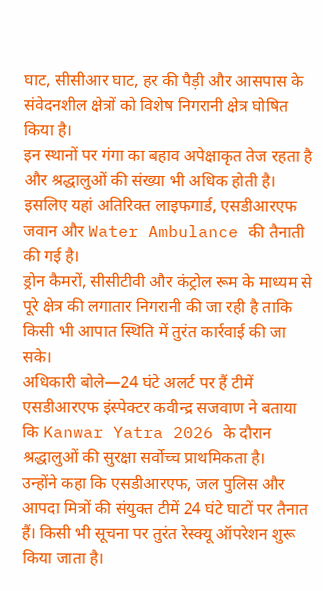घाट, सीसीआर घाट, हर की पैड़ी और आसपास के संवेदनशील क्षेत्रों को विशेष निगरानी क्षेत्र घोषित किया है।
इन स्थानों पर गंगा का बहाव अपेक्षाकृत तेज रहता है और श्रद्धालुओं की संख्या भी अधिक होती है। इसलिए यहां अतिरिक्त लाइफगार्ड, एसडीआरएफ जवान और Water Ambulance की तैनाती की गई है।
ड्रोन कैमरों, सीसीटीवी और कंट्रोल रूम के माध्यम से पूरे क्षेत्र की लगातार निगरानी की जा रही है ताकि किसी भी आपात स्थिति में तुरंत कार्रवाई की जा सके।
अधिकारी बोले—24 घंटे अलर्ट पर हैं टीमें
एसडीआरएफ इंस्पेक्टर कवीन्द्र सजवाण ने बताया कि Kanwar Yatra 2026 के दौरान श्रद्धालुओं की सुरक्षा सर्वोच्च प्राथमिकता है।
उन्होंने कहा कि एसडीआरएफ, जल पुलिस और आपदा मित्रों की संयुक्त टीमें 24 घंटे घाटों पर तैनात हैं। किसी भी सूचना पर तुरंत रेस्क्यू ऑपरेशन शुरू किया जाता है।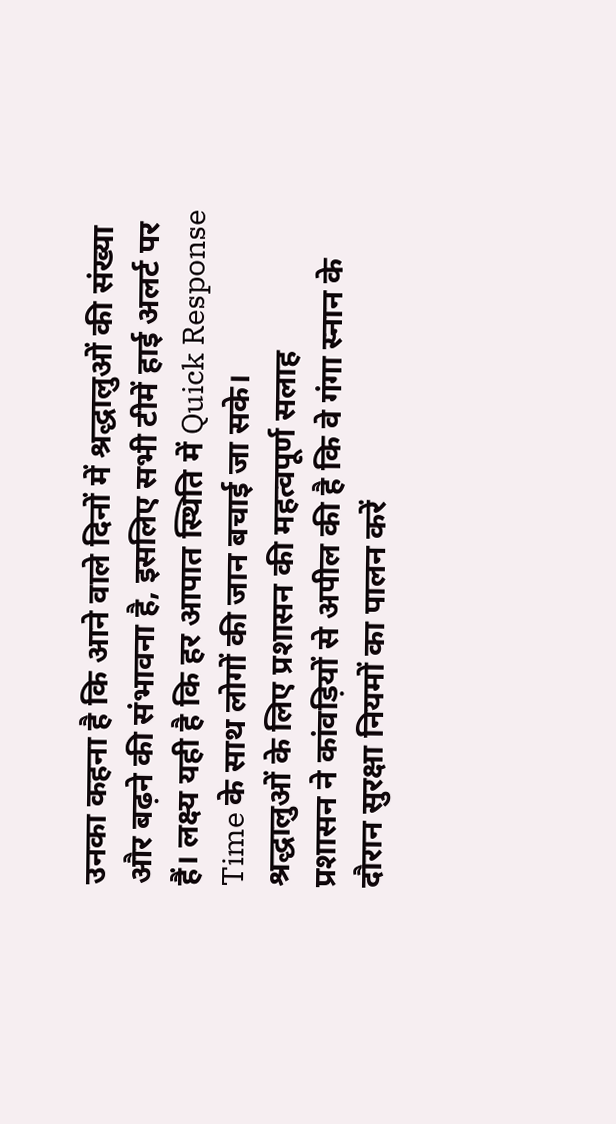उनका कहना है कि आने वाले दिनों में श्रद्धालुओं की संख्या और बढ़ने की संभावना है, इसलिए सभी टीमें हाई अलर्ट पर हैं। लक्ष्य यही है कि हर आपात स्थिति में Quick Response Time के साथ लोगों की जान बचाई जा सके।
श्रद्धालुओं के लिए प्रशासन की महत्वपूर्ण सलाह
प्रशासन ने कांवड़ियों से अपील की है कि वे गंगा स्नान के दौरान सुरक्षा नियमों का पालन करें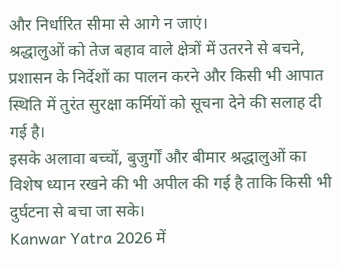और निर्धारित सीमा से आगे न जाएं।
श्रद्धालुओं को तेज बहाव वाले क्षेत्रों में उतरने से बचने, प्रशासन के निर्देशों का पालन करने और किसी भी आपात स्थिति में तुरंत सुरक्षा कर्मियों को सूचना देने की सलाह दी गई है।
इसके अलावा बच्चों, बुजुर्गों और बीमार श्रद्धालुओं का विशेष ध्यान रखने की भी अपील की गई है ताकि किसी भी दुर्घटना से बचा जा सके।
Kanwar Yatra 2026 में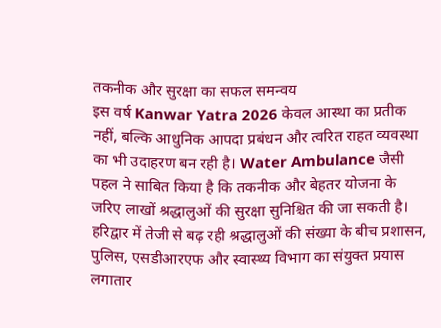तकनीक और सुरक्षा का सफल समन्वय
इस वर्ष Kanwar Yatra 2026 केवल आस्था का प्रतीक नहीं, बल्कि आधुनिक आपदा प्रबंधन और त्वरित राहत व्यवस्था का भी उदाहरण बन रही है। Water Ambulance जैसी पहल ने साबित किया है कि तकनीक और बेहतर योजना के जरिए लाखों श्रद्धालुओं की सुरक्षा सुनिश्चित की जा सकती है।
हरिद्वार में तेजी से बढ़ रही श्रद्धालुओं की संख्या के बीच प्रशासन, पुलिस, एसडीआरएफ और स्वास्थ्य विभाग का संयुक्त प्रयास लगातार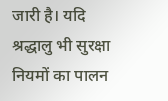जारी है। यदि श्रद्धालु भी सुरक्षा नियमों का पालन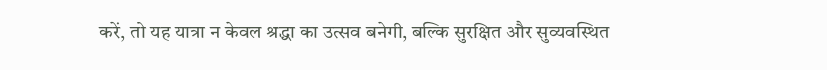करें, तो यह यात्रा न केवल श्रद्धा का उत्सव बनेगी, बल्कि सुरक्षित और सुव्यवस्थित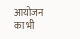आयोजन का भी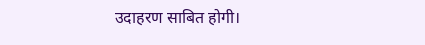उदाहरण साबित होगी।